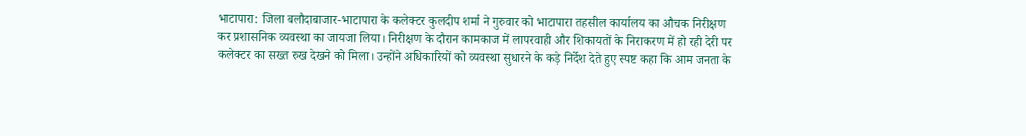भाटापारा: जिला बलौदाबाजार-भाटापारा के कलेक्टर कुलदीप शर्मा ने गुरुवार को भाटापारा तहसील कार्यालय का औचक निरीक्षण कर प्रशासनिक व्यवस्था का जायजा लिया। निरीक्षण के दौरान कामकाज में लापरवाही और शिकायतों के निराकरण में हो रही देरी पर कलेक्टर का सख्त रुख देखने को मिला। उन्होंने अधिकारियों को व्यवस्था सुधारने के कड़े निर्देश देते हुए स्पष्ट कहा कि आम जनता के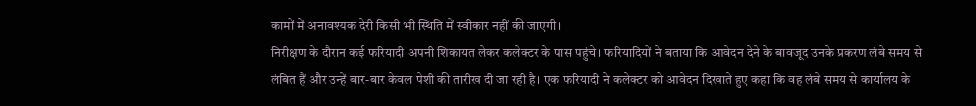कामों में अनावश्यक देरी किसी भी स्थिति में स्वीकार नहीं की जाएगी।
निरीक्षण के दौरान कई फरियादी अपनी शिकायत लेकर कलेक्टर के पास पहुंचे। फरियादियों ने बताया कि आवेदन देने के बावजूद उनके प्रकरण लंबे समय से लंबित हैं और उन्हें बार-बार केवल पेशी की तारीख दी जा रही है। एक फरियादी ने कलेक्टर को आवेदन दिखाते हुए कहा कि वह लंबे समय से कार्यालय के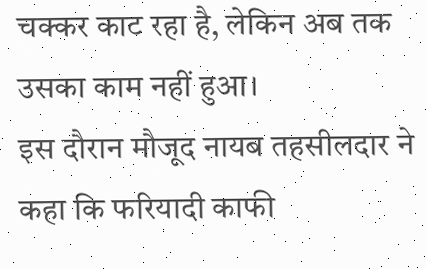चक्कर काट रहा है, लेकिन अब तक उसका काम नहीं हुआ।
इस दौरान मौजूद नायब तहसीलदार ने कहा कि फरियादी काफी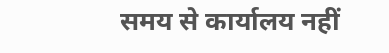समय से कार्यालय नहीं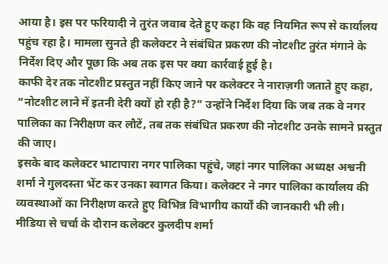आया है। इस पर फरियादी ने तुरंत जवाब देते हुए कहा कि वह नियमित रूप से कार्यालय पहुंच रहा है। मामला सुनते ही कलेक्टर ने संबंधित प्रकरण की नोटशीट तुरंत मंगाने के निर्देश दिए और पूछा कि अब तक इस पर क्या कार्रवाई हुई है।
काफी देर तक नोटशीट प्रस्तुत नहीं किए जाने पर कलेक्टर ने नाराज़गी जताते हुए कहा, “नोटशीट लाने में इतनी देरी क्यों हो रही है?” उन्होंने निर्देश दिया कि जब तक वे नगर पालिका का निरीक्षण कर लौटें, तब तक संबंधित प्रकरण की नोटशीट उनके सामने प्रस्तुत की जाए।
इसके बाद कलेक्टर भाटापारा नगर पालिका पहुंचे, जहां नगर पालिका अध्यक्ष अश्वनी शर्मा ने गुलदस्ता भेंट कर उनका स्वागत किया। कलेक्टर ने नगर पालिका कार्यालय की व्यवस्थाओं का निरीक्षण करते हुए विभिन्न विभागीय कार्यों की जानकारी भी ली।
मीडिया से चर्चा के दौरान कलेक्टर कुलदीप शर्मा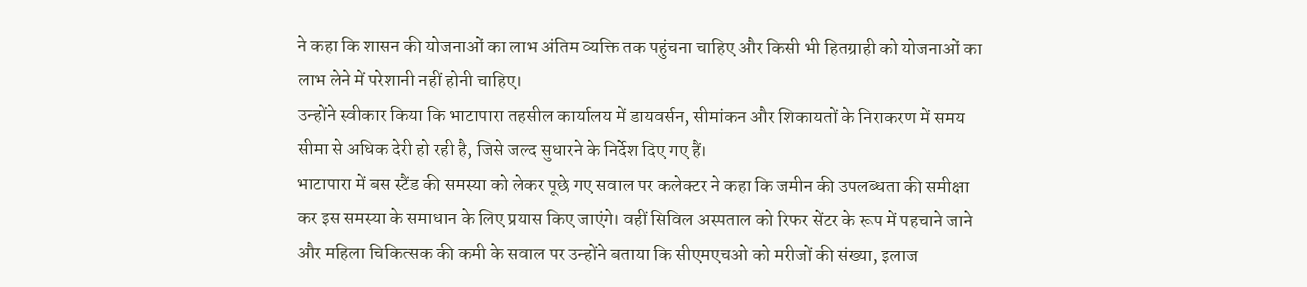ने कहा कि शासन की योजनाओं का लाभ अंतिम व्यक्ति तक पहुंचना चाहिए और किसी भी हितग्राही को योजनाओं का लाभ लेने में परेशानी नहीं होनी चाहिए।
उन्होंने स्वीकार किया कि भाटापारा तहसील कार्यालय में डायवर्सन, सीमांकन और शिकायतों के निराकरण में समय सीमा से अधिक देरी हो रही है, जिसे जल्द सुधारने के निर्देश दिए गए हैं।
भाटापारा में बस स्टैंड की समस्या को लेकर पूछे गए सवाल पर कलेक्टर ने कहा कि जमीन की उपलब्धता की समीक्षा कर इस समस्या के समाधान के लिए प्रयास किए जाएंगे। वहीं सिविल अस्पताल को रिफर सेंटर के रूप में पहचाने जाने और महिला चिकित्सक की कमी के सवाल पर उन्होंने बताया कि सीएमएचओ को मरीजों की संख्या, इलाज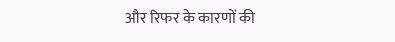और रिफर के कारणों की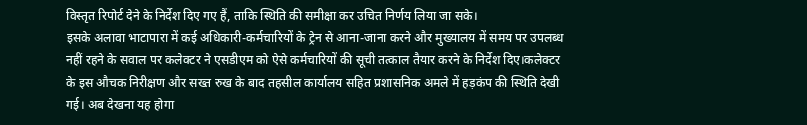विस्तृत रिपोर्ट देने के निर्देश दिए गए हैं, ताकि स्थिति की समीक्षा कर उचित निर्णय लिया जा सके।
इसके अलावा भाटापारा में कई अधिकारी-कर्मचारियों के ट्रेन से आना-जाना करने और मुख्यालय में समय पर उपलब्ध नहीं रहने के सवाल पर कलेक्टर ने एसडीएम को ऐसे कर्मचारियों की सूची तत्काल तैयार करने के निर्देश दिए।कलेक्टर के इस औचक निरीक्षण और सख्त रुख के बाद तहसील कार्यालय सहित प्रशासनिक अमले में हड़कंप की स्थिति देखी गई। अब देखना यह होगा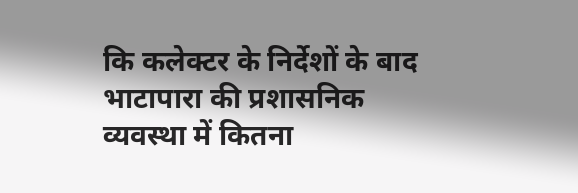कि कलेक्टर के निर्देशों के बाद भाटापारा की प्रशासनिक व्यवस्था में कितना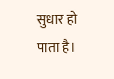सुधार हो पाता है।